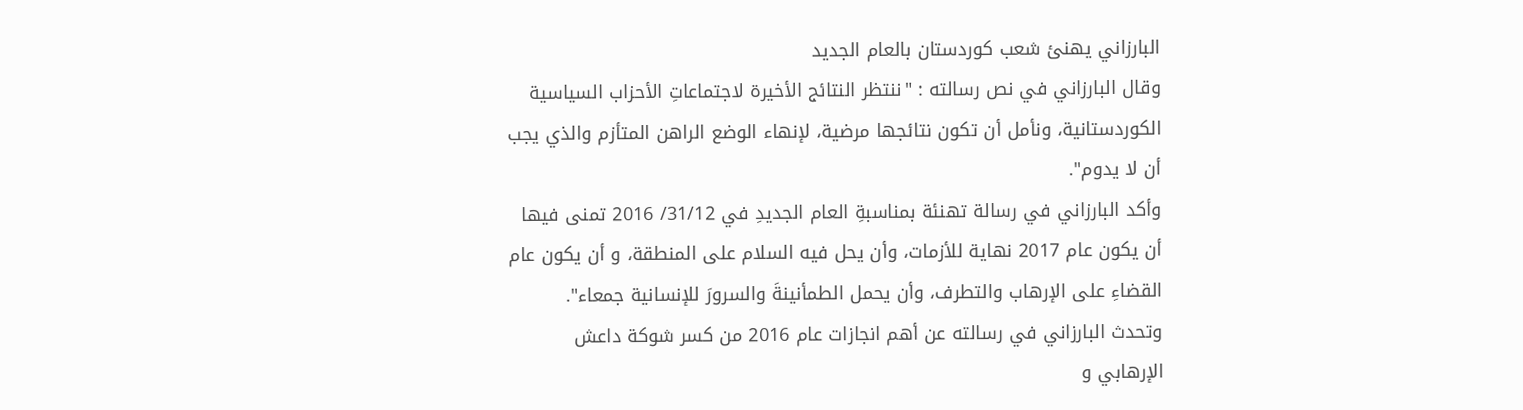البارزاني يهنئ شعب كوردستان بالعام الجديد
وقال البارزاني في نص رسالته : "ننتظر النتائج الأخيرة لاجتماعاتِ الأحزاب السياسية الكوردستانية، ونأمل أن تكون نتائجها مرضية، لإنهاء الوضع الراهن المتأزم والذي يجب أن لا يدوم".
وأكد البارزاني في رسالة تهنئة بمناسبةِ العام الجديدِ في 31/12/ 2016 تمنى فيها أن يكون عام 2017 نهاية للأزمات، وأن يحل فيه السلام على المنطقة، و أن يكون عام القضاءِ على الإرهاب والتطرف، وأن يحمل الطمأنينةَ والسرورَ للإنسانية جمعاء".
وتحدث البارزاني في رسالته عن أهم انجازات عام 2016 من كسر شوكة داعش الإرهابي و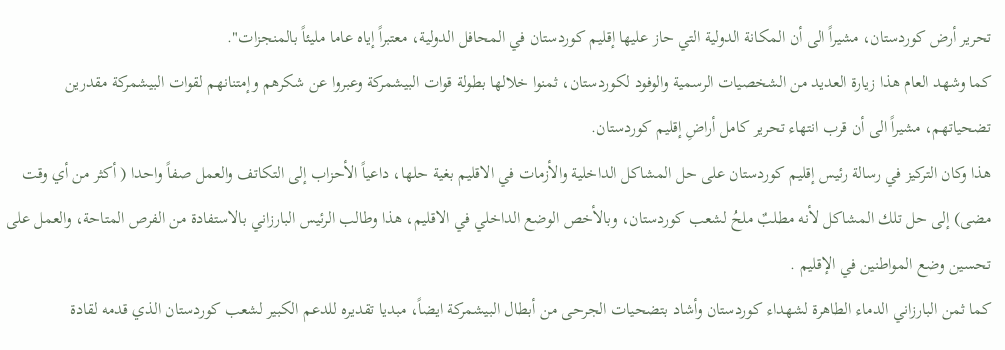تحرير أرض كوردستان، مشيراً الى أن المكانة الدولية التي حاز عليها إقليم كوردستان في المحافل الدولية، معتبراً إياه عاما مليئاً بالمنجزات".
كما وشهد العام هذا زيارة العديد من الشخصيات الرسمية والوفود لكوردستان، ثمنوا خلالها بطولة قوات البيشمركة وعبروا عن شكرهم وإمتنانهم لقوات البيشمركة مقدرين تضحياتهم، مشيراً الى أن قرب انتهاء تحرير كامل أراضِ إقليم كوردستان.
هذا وكان التركيز في رسالة رئيس إقليم كوردستان على حل المشاكل الداخلية والأزمات في الاقليم بغية حلها، داعياً الأحزاب إلى التكاتف والعمل صفاً واحدا ( أكثر من أي وقت مضى) إلى حل تلك المشاكل لأنه مطلبٌ ملحُ لشعب كوردستان، وبالأخص الوضع الداخلي في الاقليم، هذا وطالب الرئيس البارزاني بالاستفادة من الفرص المتاحة، والعمل على تحسين وضع المواطنين في الإقليم .
كما ثمن البارزاني الدماء الطاهرة لشهداء كوردستان وأشاد بتضحيات الجرحى من أبطال البيشمركة ايضاً، مبديا تقديره للدعم الكبير لشعب كوردستان الذي قدمه لقادة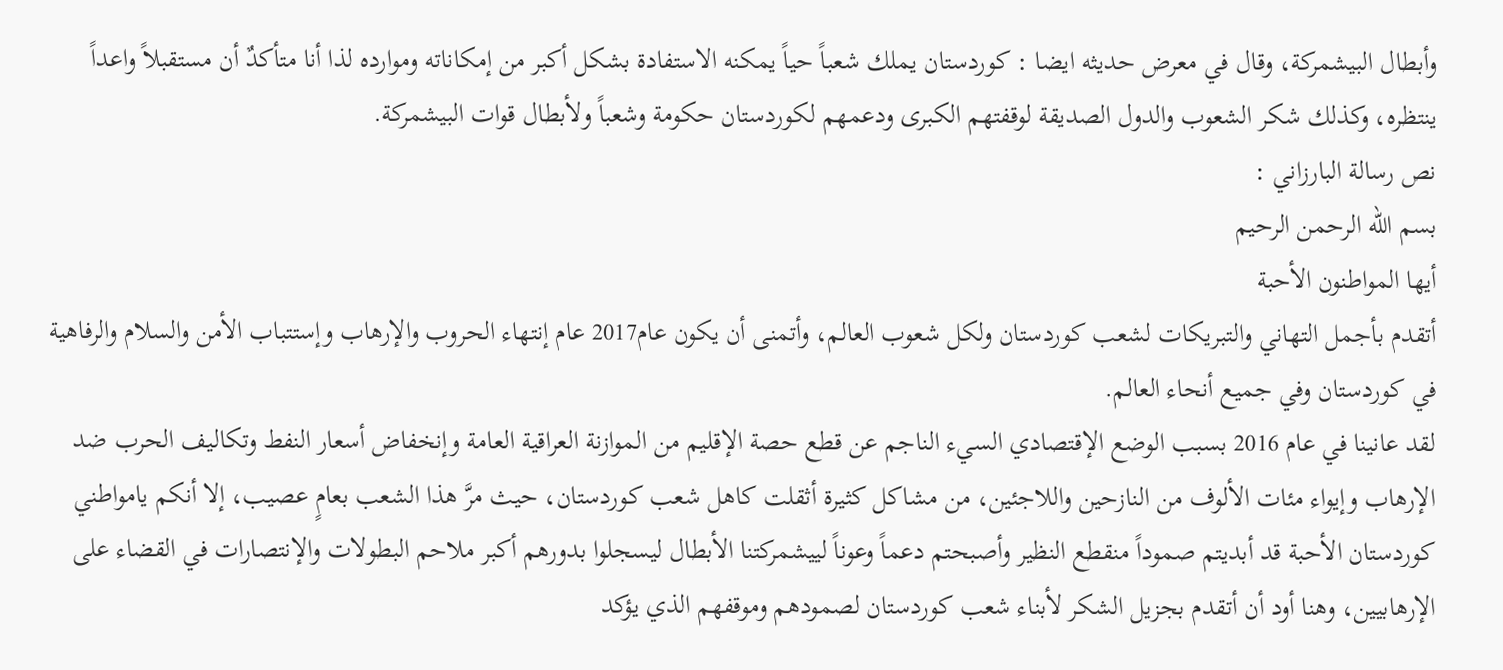وأبطال البيشمركة، وقال في معرض حديثه ايضا : كوردستان يملك شعباً حياً يمكنه الاستفادة بشكل أكبر من إمكاناته وموارده لذا أنا متأكدٌ أن مستقبلاً واعداً ينتظره، وكذلك شكر الشعوب والدول الصديقة لوقفتهم الكبرى ودعمهم لكوردستان حكومة وشعباً ولأبطال قوات البيشمركة.
نص رسالة البارزاني :
بسم الله الرحمن الرحيم
أيها المواطنون الأحبة
أتقدم بأجمل التهاني والتبريكات لشعب كوردستان ولكل شعوب العالم، وأتمنى أن يكون عام2017 عام إنتهاء الحروب والإرهاب وإستتباب الأمن والسلام والرفاهية في كوردستان وفي جميع أنحاء العالم.
لقد عانينا في عام 2016 بسبب الوضع الإقتصادي السيء الناجم عن قطع حصة الإقليم من الموازنة العراقية العامة وإنخفاض أسعار النفط وتكاليف الحرب ضد الإرهاب وإيواء مئات الألوف من النازحين واللاجئين، من مشاكل كثيرة أثقلت كاهل شعب كوردستان، حيث مرَّ هذا الشعب بعامٍ عصيب، إلا أنكم يامواطني كوردستان الأحبة قد أبديتم صموداً منقطع النظير وأصبحتم دعماً وعوناً لييشمركتنا الأبطال ليسجلوا بدورهم أكبر ملاحم البطولات والإنتصارات في القضاء على الإرهابيين، وهنا أود أن أتقدم بجزيل الشكر لأبناء شعب كوردستان لصمودهم وموقفهم الذي يؤكد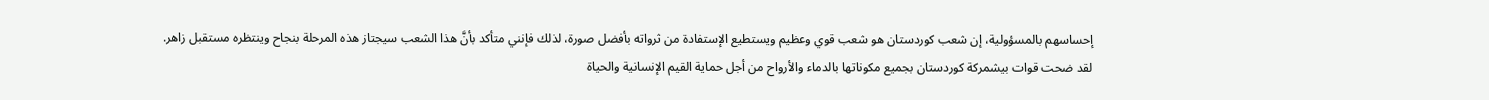إحساسهم بالمسؤولية، إن شعب كوردستان هو شعب قوي وعظيم ويستطيع الإستفادة من ثرواته بأفضل صورة، لذلك فإنني متأكد بأنَّ هذا الشعب سيجتاز هذه المرحلة بنجاح وينتظره مستقبل زاهر.
لقد ضحت قوات بيشمركة كوردستان بجميع مكوناتها بالدماء والأرواح من أجل حماية القيم الإنسانية والحياة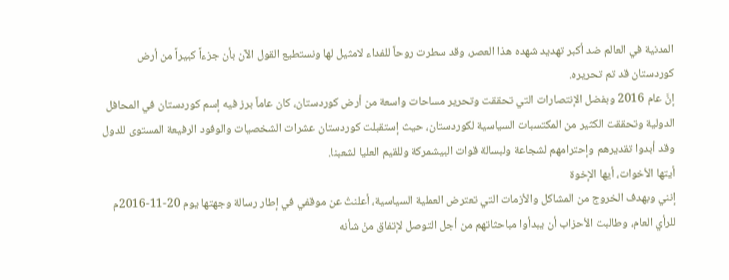المدنية في العالم ضد أكبر تهديد شهده هذا العصر، وقد سطرت روحاً للفداء لامثيل لها ونستطيع القول الآن بأن جزءاً كبيراً من أرض كوردستان قد تم تحريره.
إنَّ عام 2016 وبفضل الإنتصارات التي تحققت وتحرير مساحات واسعة من أرض كوردستان، كان عاماً برز فيه إسم كوردستان في المحافل الدولية وتحققت الكثير من المكتسبات السياسية لكوردستان، حيث إستقبلت كوردستان عشرات الشخصيات والوفود الرفيعة المستوى للدول وقد أبدوا تقديرهم وإحترامهم لشجاعة ولبسالة قوات البيشمركة وللقيم العليا لشعبنا.
أيتها الأخوات، أيها الإخوة
إنني وبهدف الخروج من المشاكل والأزمات التي تعترض العملية السياسية، أعلنتُ عن موقفي في إطار رسالة وجهتها يوم 20-11-2016م للرأي العام، وطالبت الأحزاب أن يبدأوا مباحثاتهم من أجل التوصل لإتفاق منْ شأنه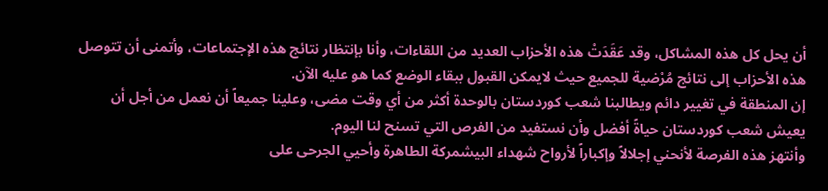أن يحل كل هذه المشاكل، وقد عَقَدَتْ هذه الأحزاب العديد من اللقاءات، وأنا بإنتظار نتائج هذه الإجتماعات، وأتمنى أن تتوصل هذه الأحزاب إلى نتائج مُرْضية للجميع حيث لايمكن القبول ببقاء الوضع كما هو عليه الآن.
إن المنطقة في تغيير دائم ويطالبنا شعب كوردستان بالوحدة أكثر من أي وقت مضى، وعلينا جميعاً أن نعمل من أجل أن يعيش شعب كوردستان حياةً أفضل وأن نستفيد من الفرص التي تسنح لنا اليوم.
وأنتهز هذه الفرصة لأنحني إجلالاً وإكباراً لأرواح شهداء البيشمركة الطاهرة وأحيي الجرحى على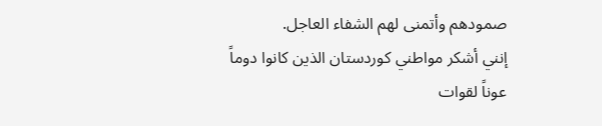صمودهم وأتمنى لهم الشفاء العاجل.
إنني أشكر مواطني كوردستان الذين كانوا دوماً عوناً لقوات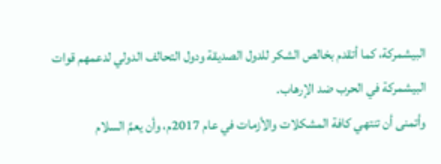البيشمركة، كما أتقدم بخالص الشكر للدول الصديقة ودول التحالف الدولي لدعمهم قوات البيشمركة في الحرب ضد الإرهاب.
وأتمنى أن تنتهي كافة المشكلات والأزمات في عام 2017م، وأن يعمَّ السلام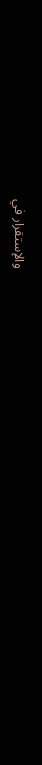والإستقرار في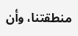منطقتنا، وأن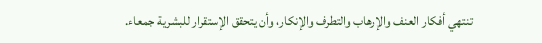تنتهي أفكار العنف والإرهاب والتطرف والإنكار، وأن يتحقق الإستقرار للبشرية جمعاء.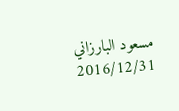مسعود البارزاني
2016/12/31